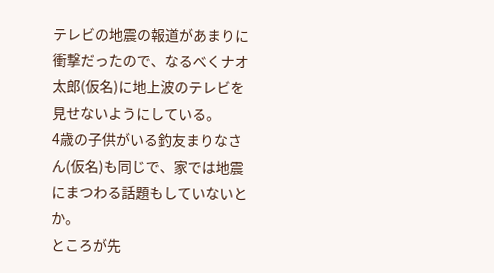テレビの地震の報道があまりに衝撃だったので、なるべくナオ太郎(仮名)に地上波のテレビを見せないようにしている。
4歳の子供がいる釣友まりなさん(仮名)も同じで、家では地震にまつわる話題もしていないとか。
ところが先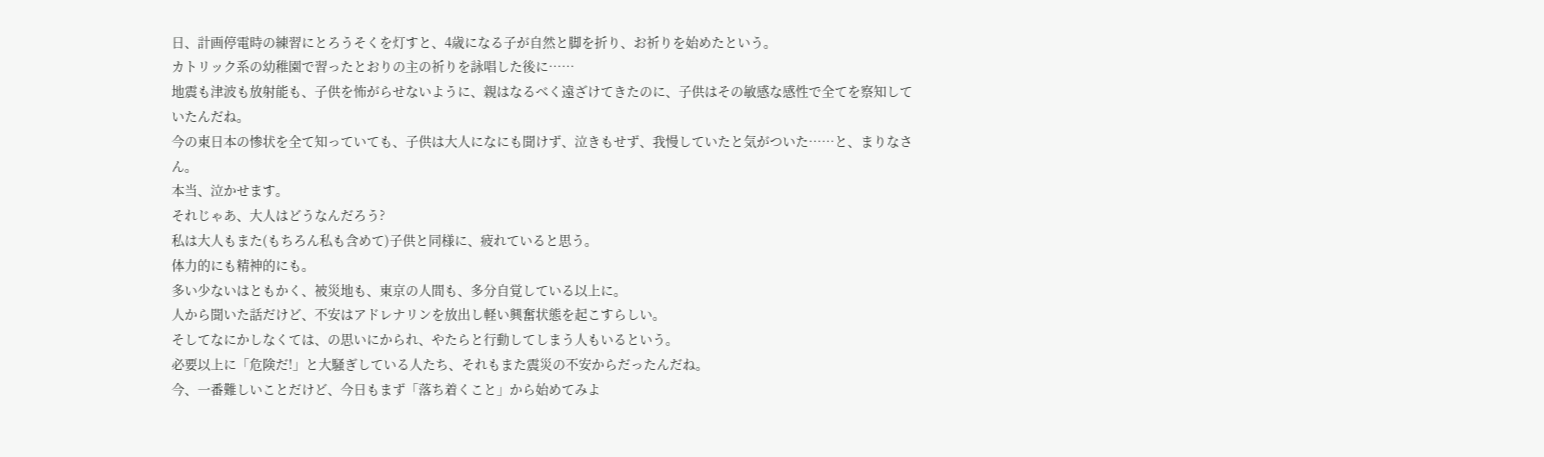日、計画停電時の練習にとろうそくを灯すと、4歳になる子が自然と脚を折り、お祈りを始めたという。
カトリック系の幼稚園で習ったとおりの主の祈りを詠唱した後に……
地震も津波も放射能も、子供を怖がらせないように、親はなるべく遠ざけてきたのに、子供はその敏感な感性で全てを察知していたんだね。
今の東日本の惨状を全て知っていても、子供は大人になにも聞けず、泣きもせず、我慢していたと気がついた……と、まりなさん。
本当、泣かせます。
それじゃあ、大人はどうなんだろう?
私は大人もまた(もちろん私も含めて)子供と同様に、疲れていると思う。
体力的にも精神的にも。
多い少ないはともかく、被災地も、東京の人間も、多分自覚している以上に。
人から聞いた話だけど、不安はアドレナリンを放出し軽い興奮状態を起こすらしい。
そしてなにかしなくては、の思いにかられ、やたらと行動してしまう人もいるという。
必要以上に「危険だ!」と大騒ぎしている人たち、それもまた震災の不安からだったんだね。
今、一番難しいことだけど、今日もまず「落ち着くこと」から始めてみよ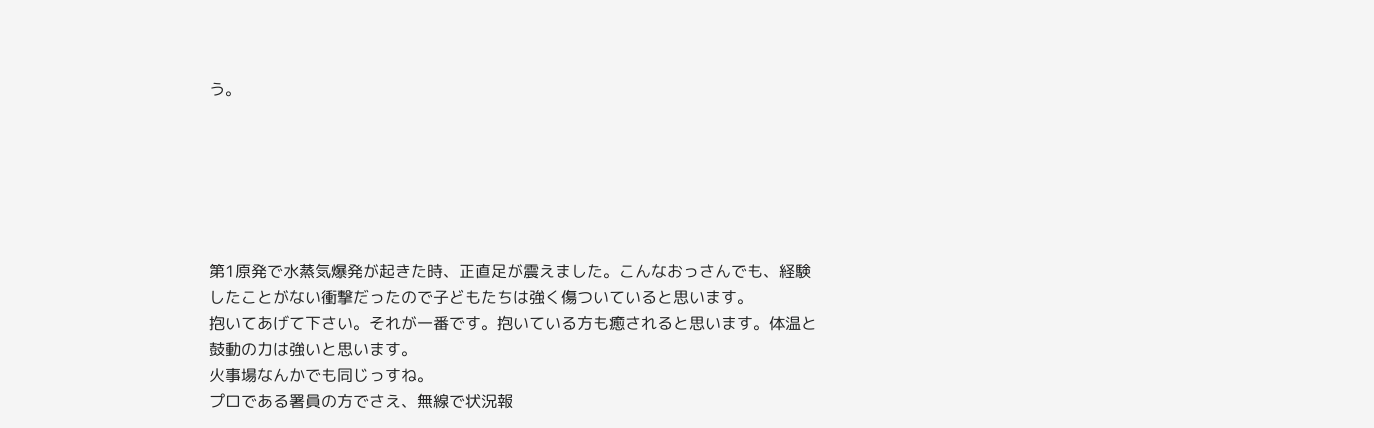う。






第1原発で水蒸気爆発が起きた時、正直足が震えました。こんなおっさんでも、経験したことがない衝撃だったので子どもたちは強く傷ついていると思います。
抱いてあげて下さい。それが一番です。抱いている方も癒されると思います。体温と鼓動の力は強いと思います。
火事場なんかでも同じっすね。
プロである署員の方でさえ、無線で状況報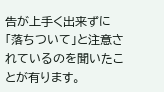告が上手く出来ずに「落ちついて」と注意されているのを聞いたことが有ります。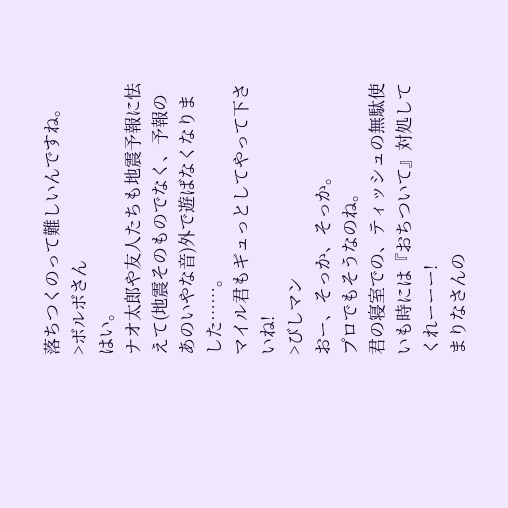落ちつくのって難しいんですね。
>ボルボさん
はい。
ナオ太郎や友人たちも地震予報に怯えて(地震そのものでなく、予報のあのいやな音)外で遊ばなくなりました……。
マイル君もギュっとしてやって下さいね!
>びしマン
おー、そっか、そっか。
プロでもそうなのね。
君の寝室での、ティッシュの無駄使いも時には『おちついて』対処してくれーーー!
まりなさんの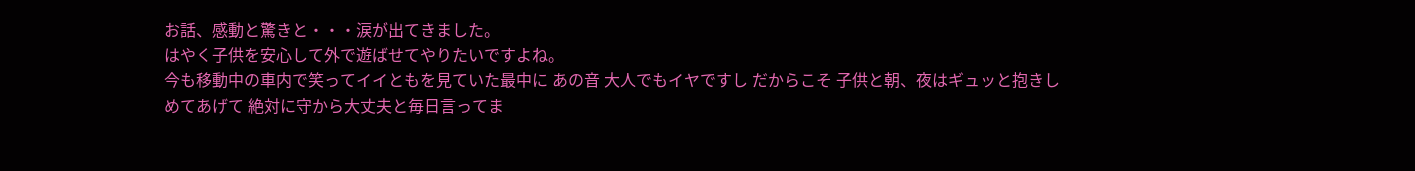お話、感動と驚きと・・・涙が出てきました。
はやく子供を安心して外で遊ばせてやりたいですよね。
今も移動中の車内で笑ってイイともを見ていた最中に あの音 大人でもイヤですし だからこそ 子供と朝、夜はギュッと抱きしめてあげて 絶対に守から大丈夫と毎日言ってま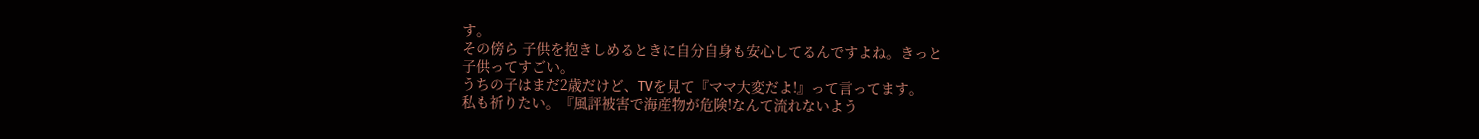す。
その傍ら 子供を抱きしめるときに自分自身も安心してるんですよね。きっと
子供ってすごい。
うちの子はまだ2歳だけど、TVを見て『ママ大変だよ!』って言ってます。
私も祈りたい。『風評被害で海産物が危険!なんて流れないよう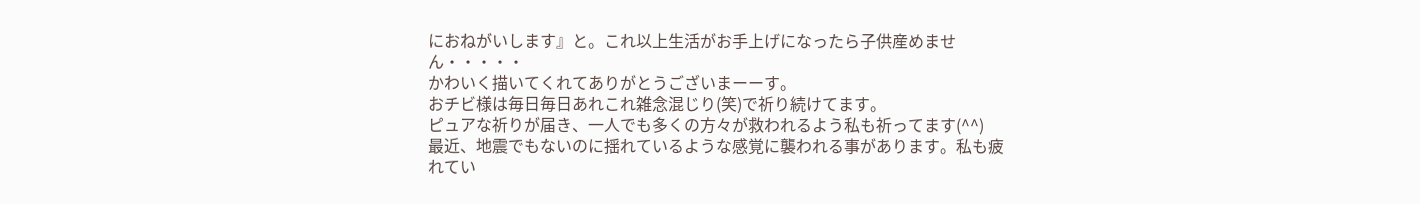におねがいします』と。これ以上生活がお手上げになったら子供産めません・・・・・
かわいく描いてくれてありがとうございまーーす。
おチビ様は毎日毎日あれこれ雑念混じり(笑)で祈り続けてます。
ピュアな祈りが届き、一人でも多くの方々が救われるよう私も祈ってます(^^)
最近、地震でもないのに揺れているような感覚に襲われる事があります。私も疲れてい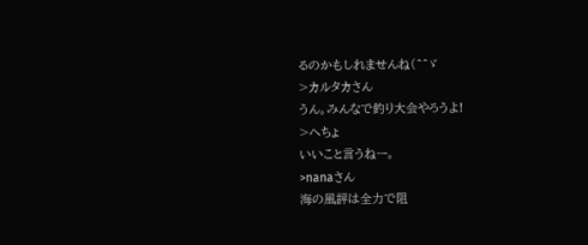るのかもしれませんね(^^ゞ
>カルタカさん
うん。みんなで釣り大会やろうよ!
>へちょ
いいこと言うねー。
>nanaさん
海の風評は全力で阻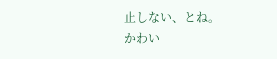止しない、とね。
かわい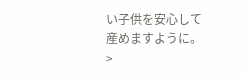い子供を安心して産めますように。
>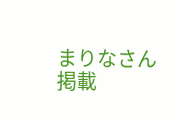まりなさん
掲載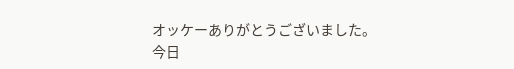オッケーありがとうございました。
今日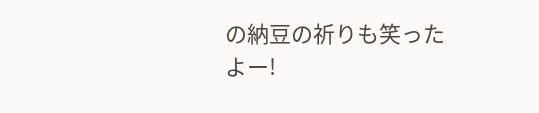の納豆の祈りも笑ったよー!